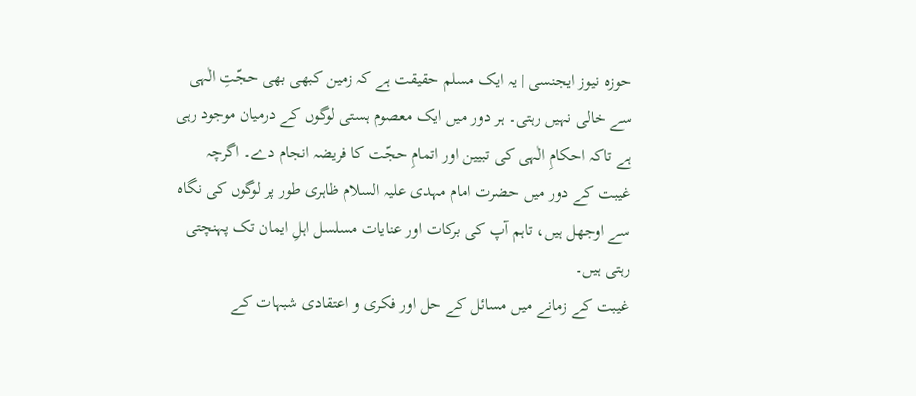حوزہ نیوز ایجنسی | یہ ایک مسلم حقیقت ہے کہ زمین کبھی بھی حجّتِ الٰہی سے خالی نہیں رہتی۔ ہر دور میں ایک معصوم ہستی لوگوں کے درمیان موجود رہی ہے تاکہ احکامِ الٰہی کی تبیین اور اتمامِ حجّت کا فریضہ انجام دے۔ اگرچہ غیبت کے دور میں حضرت امام مہدی علیہ السلام ظاہری طور پر لوگوں کی نگاہ سے اوجھل ہیں، تاہم آپ کی برکات اور عنایات مسلسل اہلِ ایمان تک پہنچتی رہتی ہیں۔
غیبت کے زمانے میں مسائل کے حل اور فکری و اعتقادی شبہات کے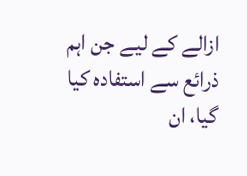ازالے کے لیے جن اہم ذرائع سے استفادہ کیا گیا، ان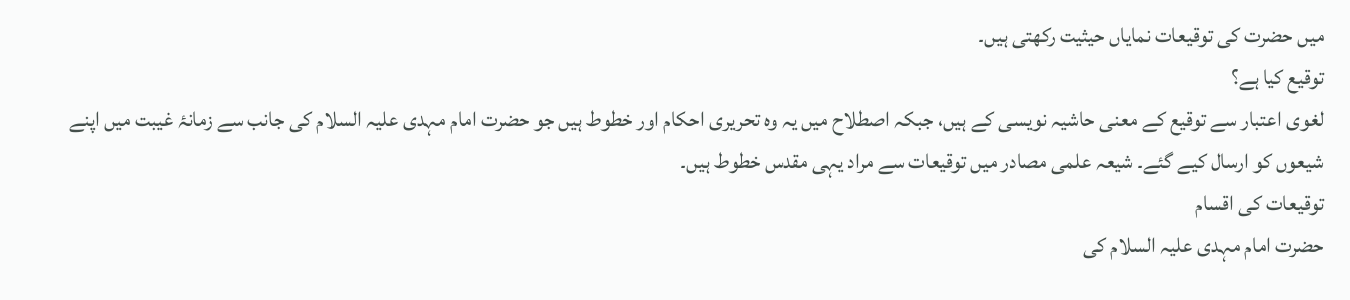میں حضرت کی توقیعات نمایاں حیثیت رکھتی ہیں۔
توقیع کیا ہے؟
لغوی اعتبار سے توقیع کے معنی حاشیہ نویسی کے ہیں، جبکہ اصطلاح میں یہ وہ تحریری احکام اور خطوط ہیں جو حضرت امام مہدی علیہ السلام کی جانب سے زمانۂ غیبت میں اپنے شیعوں کو ارسال کیے گئے۔ شیعہ علمی مصادر میں توقیعات سے مراد یہی مقدس خطوط ہیں۔
توقیعات کی اقسام
حضرت امام مہدی علیہ السلام کی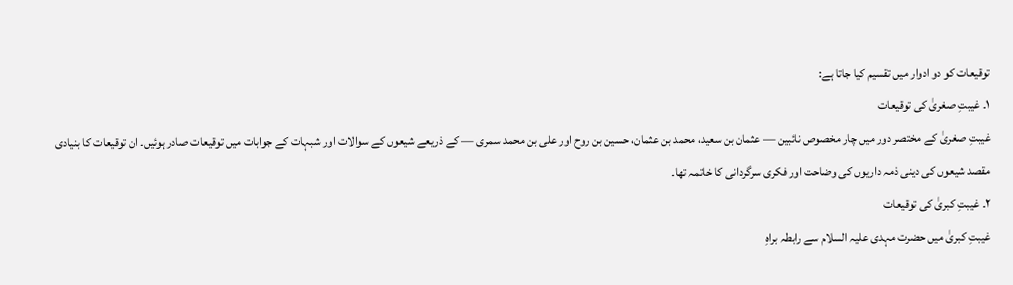توقیعات کو دو ادوار میں تقسیم کیا جاتا ہے:
۱۔ غیبتِ صغریٰ کی توقیعات
غیبتِ صغریٰ کے مختصر دور میں چار مخصوص نائبین — عثمان بن سعید، محمد بن عثمان، حسین بن روح اور علی بن محمد سمری — کے ذریعے شیعوں کے سوالات اور شبہات کے جوابات میں توقیعات صادر ہوئیں۔ ان توقیعات کا بنیادی مقصد شیعوں کی دینی ذمہ داریوں کی وضاحت اور فکری سرگردانی کا خاتمہ تھا۔
۲۔ غیبتِ کبریٰ کی توقیعات
غیبتِ کبریٰ میں حضرت مہدی علیہ السلام سے رابطہ براہِ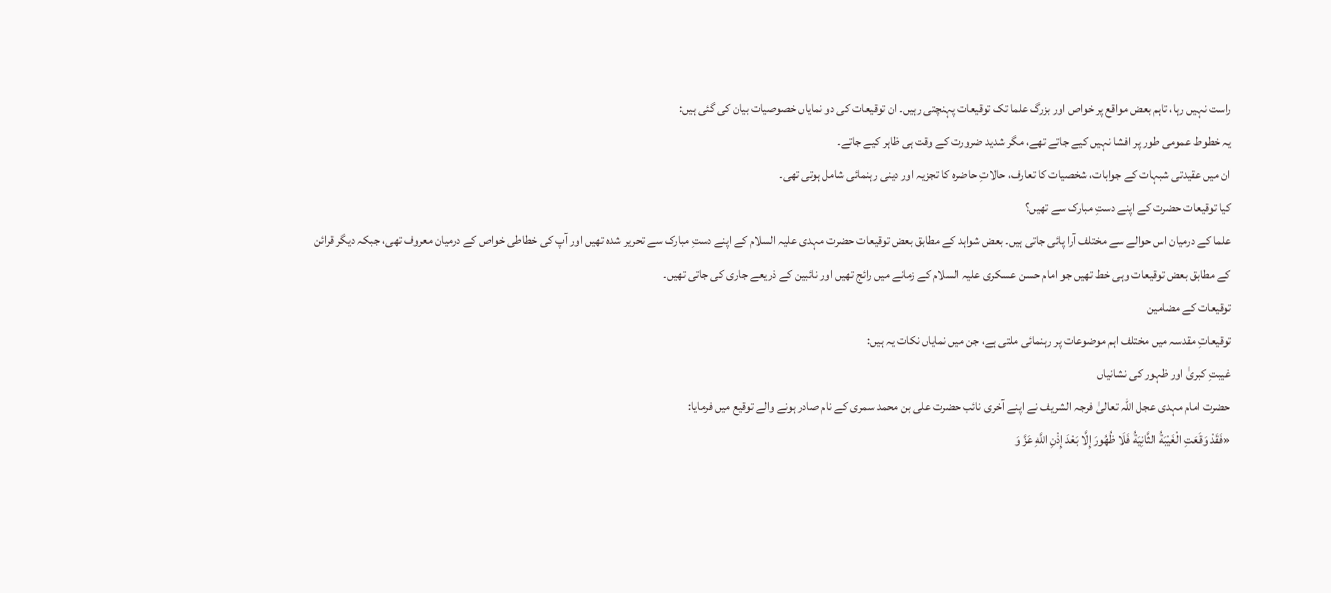راست نہیں رہا، تاہم بعض مواقع پر خواص اور بزرگ علما تک توقیعات پہنچتی رہیں۔ ان توقیعات کی دو نمایاں خصوصیات بیان کی گئی ہیں:
یہ خطوط عمومی طور پر افشا نہیں کیے جاتے تھے، مگر شدید ضرورت کے وقت ہی ظاہر کیے جاتے۔
ان میں عقیدتی شبہات کے جوابات، شخصیات کا تعارف، حالاتِ حاضرہ کا تجزیہ اور دینی رہنمائی شامل ہوتی تھی۔
کیا توقیعات حضرت کے اپنے دستِ مبارک سے تھیں؟
علما کے درمیان اس حوالے سے مختلف آرا پائی جاتی ہیں۔ بعض شواہد کے مطابق بعض توقیعات حضرت مہدی علیہ السلام کے اپنے دستِ مبارک سے تحریر شدہ تھیں اور آپ کی خطاطی خواص کے درمیان معروف تھی، جبکہ دیگر قرائن کے مطابق بعض توقیعات وہی خط تھیں جو امام حسن عسکری علیہ السلام کے زمانے میں رائج تھیں اور نائبین کے ذریعے جاری کی جاتی تھیں۔
توقیعات کے مضامین
توقیعاتِ مقدسہ میں مختلف اہم موضوعات پر رہنمائی ملتی ہے، جن میں نمایاں نکات یہ ہیں:
غیبتِ کبریٰ اور ظہور کی نشانیاں
حضرت امام مہدی عجل اللہ تعالیٰ فرجہ الشریف نے اپنے آخری نائب حضرت علی بن محمد سمری کے نام صادر ہونے والے توقیع میں فرمایا:
«فَقَدْ وَقَعَتِ الْغَیْبَةُ الثَّانِیَةُ فَلَا ظُهُورَ إِلَّا بَعْدَ إِذْنِ اللَّهِ عَزَّ وَ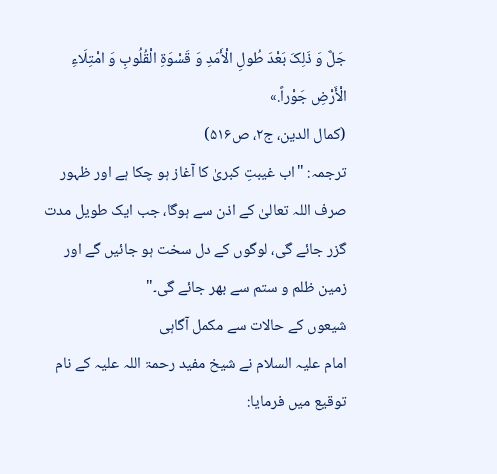جَلَّ وَ ذَلِکَ بَعْدَ طُولِ الْأَمَدِ وَ قَسْوَةِ الْقُلُوبِ وَ امْتِلَاءِ الْأَرْضِ جَوْراً.»
(کمال الدین، ج۲، ص۵۱۶)
ترجمہ: "اب غیبتِ کبریٰ کا آغاز ہو چکا ہے اور ظہور صرف اللہ تعالیٰ کے اذن سے ہوگا، جب ایک طویل مدت گزر جائے گی، لوگوں کے دل سخت ہو جائیں گے اور زمین ظلم و ستم سے بھر جائے گی۔"
شیعوں کے حالات سے مکمل آگاہی
امام علیہ السلام نے شیخ مفید رحمۃ اللہ علیہ کے نام توقیع میں فرمایا: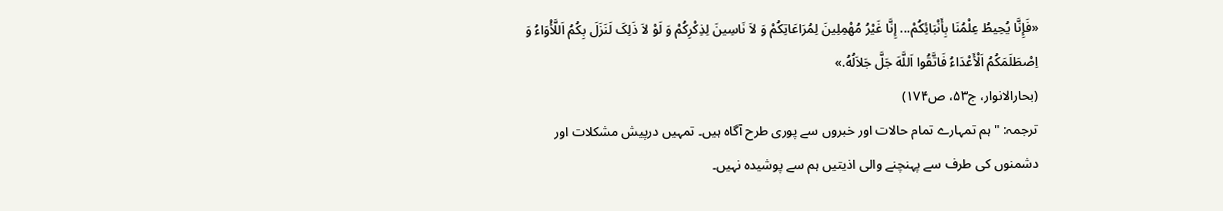«فَإِنَّا یُحِیطُ عِلْمُنَا بِأَنْبَائِکُمْ... إِنَّا غَیْرُ مُهْمِلِینَ لِمُرَاعَاتِکُمْ وَ لاَ نَاسِینَ لِذِکْرِکُمْ وَ لَوْ لاَ ذَلِکَ لَنَزَلَ بِکُمُ اَللَّأْوَاءُ وَ اِصْطَلَمَکُمُ اَلْأَعْدَاءُ فَاتَّقُوا اَللَّهَ جَلَّ جَلاَلُهُ.»
(بحارالانوار، ج۵۳، ص۱۷۴)
ترجمہ: "ہم تمہارے تمام حالات اور خبروں سے پوری طرح آگاہ ہیں۔ تمہیں درپیش مشکلات اور دشمنوں کی طرف سے پہنچنے والی اذیتیں ہم سے پوشیدہ نہیں۔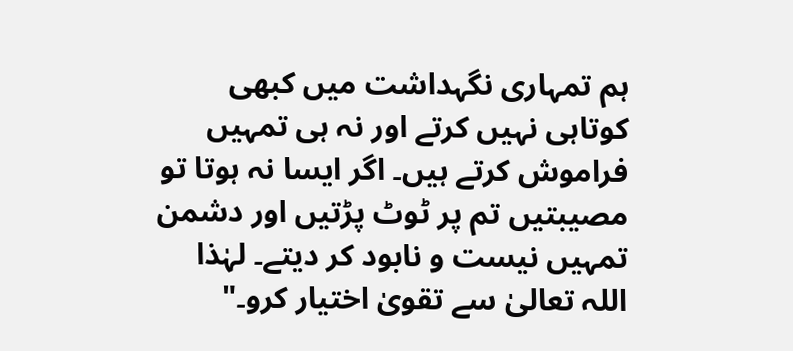ہم تمہاری نگہداشت میں کبھی کوتاہی نہیں کرتے اور نہ ہی تمہیں فراموش کرتے ہیں۔ اگر ایسا نہ ہوتا تو مصیبتیں تم پر ٹوٹ پڑتیں اور دشمن تمہیں نیست و نابود کر دیتے۔ لہٰذا اللہ تعالیٰ سے تقویٰ اختیار کرو۔"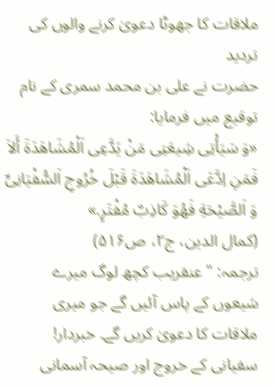ملاقات کا جھوٹا دعویٰ کرنے والوں کی تردید
حضرت نے علی بن محمد سمری کے نام توقیع میں فرمایا:
«وَ سَیَأْتِی شِیعَتِی مَنْ یَدَّعِی اَلْمُشَاهَدَةَ أَلاَ فَمَنِ اِدَّعَی اَلْمُشَاهَدَةَ قَبْلَ خُرُوجِ اَلسُّفْیَانِیِّ وَ اَلصَّیْحَةِ فَهُوَ کَاذِبٌ مُفْتَرٍ.»
(کمال الدین، ج۲، ص۵۱۶)
ترجمہ: "عنقریب کچھ لوگ میرے شیعوں کے پاس آئیں گے جو میری ملاقات کا دعویٰ کریں گے۔ خبردار! سفیانی کے خروج اور صیحہ آسمانی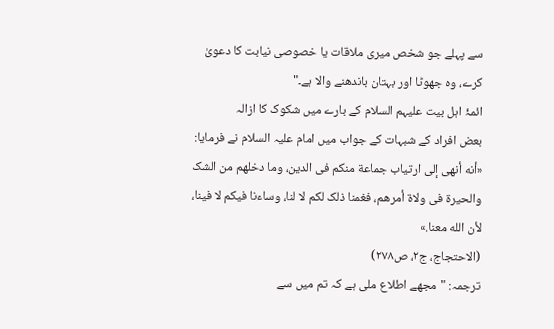سے پہلے جو شخص میری ملاقات یا خصوصی نیابت کا دعویٰ کرے، وہ جھوٹا اور بہتان باندھنے والا ہے۔"
ائمۂ اہل بیت علیہم السلام کے بارے میں شکوک کا ازالہ
بعض افراد کے شبہات کے جواب میں امام علیہ السلام نے فرمایا:
«أنه أنهی إلی ارتیاب جماعة منکم فی الدین، وما دخلهم من الشک والحیرة فی ولاة أمرهم، فغمنا ذلک لکم لا لنا، وساءنا فیکم لا فینا، لأن الله معنا.»
(الاحتجاج، ج۲، ص۲۷۸)
ترجمہ: "مجھے اطلاع ملی ہے کہ تم میں سے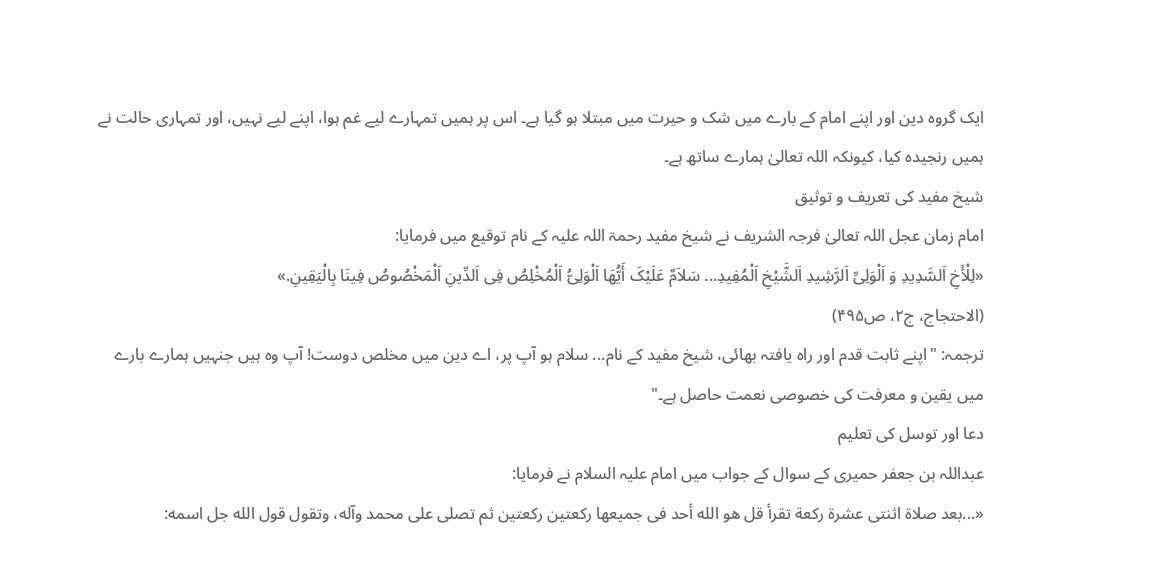ایک گروہ دین اور اپنے امام کے بارے میں شک و حیرت میں مبتلا ہو گیا ہے۔ اس پر ہمیں تمہارے لیے غم ہوا، اپنے لیے نہیں، اور تمہاری حالت نے ہمیں رنجیدہ کیا، کیونکہ اللہ تعالیٰ ہمارے ساتھ ہے۔
شیخ مفید کی تعریف و توثیق
امام زمان عجل اللہ تعالیٰ فرجہ الشریف نے شیخ مفید رحمۃ اللہ علیہ کے نام توقیع میں فرمایا:
«لِلْأَخِ اَلسَّدِیدِ وَ اَلْوَلِیِّ اَلرَّشِیدِ اَلشَّیْخِ اَلْمُفِیدِ... سَلاَمٌ عَلَیْکَ أَیُّهَا اَلْوَلِیُّ اَلْمُخْلِصُ فِی اَلدِّینِ اَلْمَخْصُوصُ فِینَا بِالْیَقِینِ.»
(الاحتجاج، ج۲، ص۴۹۵)
ترجمہ: "اپنے ثابت قدم اور راہ یافتہ بھائی، شیخ مفید کے نام... سلام ہو آپ پر، اے دین میں مخلص دوست! آپ وہ ہیں جنہیں ہمارے بارے میں یقین و معرفت کی خصوصی نعمت حاصل ہے۔"
دعا اور توسل کی تعلیم
عبداللہ بن جعفر حمیری کے سوال کے جواب میں امام علیہ السلام نے فرمایا:
«...بعد صلاة اثنتی عشرة رکعة تقرأ قل هو الله أحد فی جمیعها رکعتین رکعتین ثم تصلی علی محمد وآله، وتقول قول الله جل اسمه: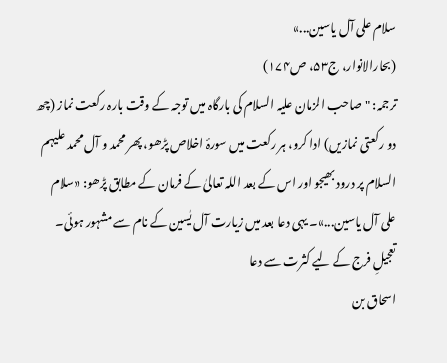سلام علی آل یاسین...»
(بحارالانوار، ج۵۳، ص۱۷۴)
ترجمہ: "صاحب الزمان علیہ السلام کی بارگاہ میں توجہ کے وقت بارہ رکعت نماز (چھ دو رکعتی نمازیں) ادا کرو، ہر رکعت میں سورۂ اخلاص پڑھو، پھر محمد و آل محمد علیہم السلام پر درود بھیجو اور اس کے بعد اللہ تعالیٰ کے فرمان کے مطابق پڑھو: «سلام علی آل یاسین...»۔ یہی دعا بعد میں زیارت آل یٰسین کے نام سے مشہور ہوئی۔
تعجیلِ فرج کے لیے کثرت سے دعا
اسحاق بن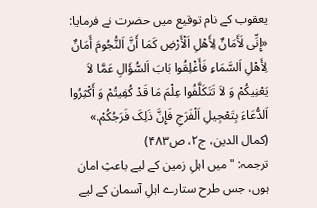یعقوب کے نام توقیع میں حضرت نے فرمایا:
«إِنِّی لَأَمَانٌ لِأَهْلِ اَلْأَرْضِ کَمَا أَنَّ اَلنُّجُومَ أَمَانٌ لِأَهْلِ اَلسَّمَاءِ فَأَغْلِقُوا بَابَ اَلسُّؤَالِ عَمَّا لاَ یَعْنِیکُمْ وَ لاَ تَتَکَلَّفُوا عِلْمَ مَا قَدْ کُفِیتُمْ وَ أَکْثِرُوا اَلدُّعَاءَ بِتَعْجِیلِ اَلْفَرَجِ فَإِنَّ ذَلِکَ فَرَجُکُمْ.»
(کمال الدین، ج۲، ص۴۸۳)
ترجمہ: "میں اہلِ زمین کے لیے باعثِ امان ہوں، جس طرح ستارے اہلِ آسمان کے لیے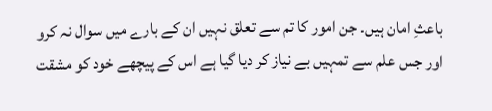باعثِ امان ہیں۔ جن امور کا تم سے تعلق نہیں ان کے بارے میں سوال نہ کرو اور جس علم سے تمہیں بے نیاز کر دیا گیا ہے اس کے پیچھے خود کو مشقت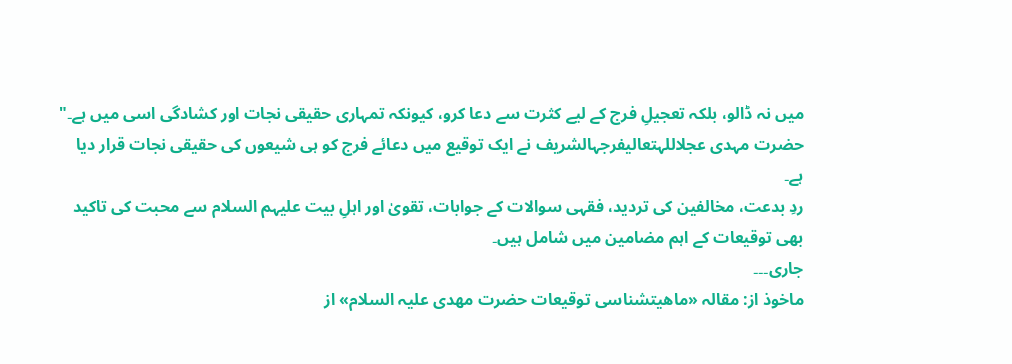میں نہ ڈالو، بلکہ تعجیلِ فرج کے لیے کثرت سے دعا کرو، کیونکہ تمہاری حقیقی نجات اور کشادگی اسی میں ہے۔"
حضرت مہدی عجلاللہتعالیفرجہالشریف نے ایک توقیع میں دعائے فرج کو ہی شیعوں کی حقیقی نجات قرار دیا ہے۔
ردِ بدعت، مخالفین کی تردید، فقہی سوالات کے جوابات، تقویٰ اور اہلِ بیت علیہم السلام سے محبت کی تاکید بھی توقیعات کے اہم مضامین میں شامل ہیں۔
جاری۔۔۔
ماخوذ از: مقالہ «ماهیتشناسی توقیعات حضرت مهدی علیہ السلام» از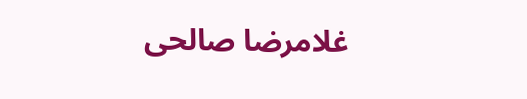غلامرضا صالحی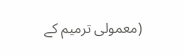(معمولی ترمیم کے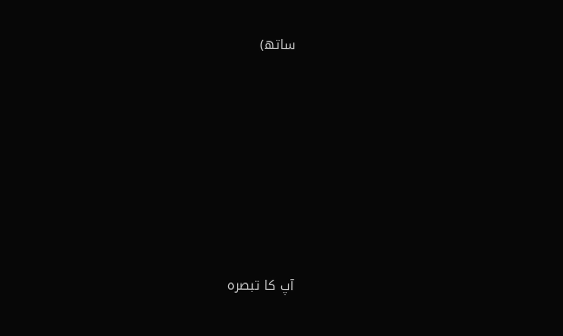ساتھ)









آپ کا تبصرہ